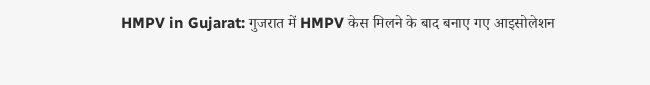HMPV in Gujarat: गुजरात में HMPV केस मिलने के बाद बनाए गए आइसोलेशन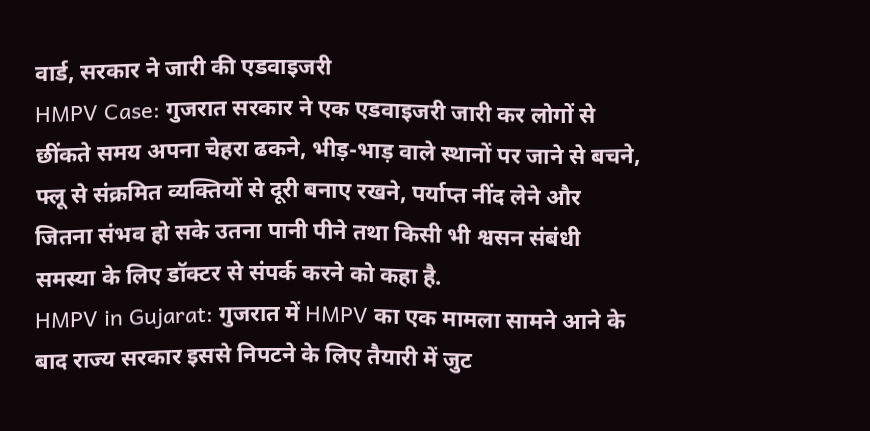वार्ड, सरकार ने जारी की एडवाइजरी
HMPV Case: गुजरात सरकार ने एक एडवाइजरी जारी कर लोगों से छींकते समय अपना चेहरा ढकने, भीड़-भाड़ वाले स्थानों पर जाने से बचने, फ्लू से संक्रमित व्यक्तियों से दूरी बनाए रखने, पर्याप्त नींद लेने और जितना संभव हो सके उतना पानी पीने तथा किसी भी श्वसन संबंधी समस्या के लिए डॉक्टर से संपर्क करने को कहा है.
HMPV in Gujarat: गुजरात में HMPV का एक मामला सामने आने के बाद राज्य सरकार इससे निपटने के लिए तैयारी में जुट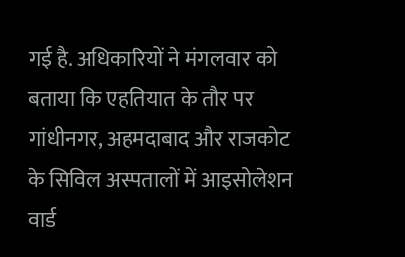गई है. अधिकारियों ने मंगलवार को बताया कि एहतियात के तौर पर गांधीनगर, अहमदाबाद और राजकोट के सिविल अस्पतालों में आइसोलेशन वार्ड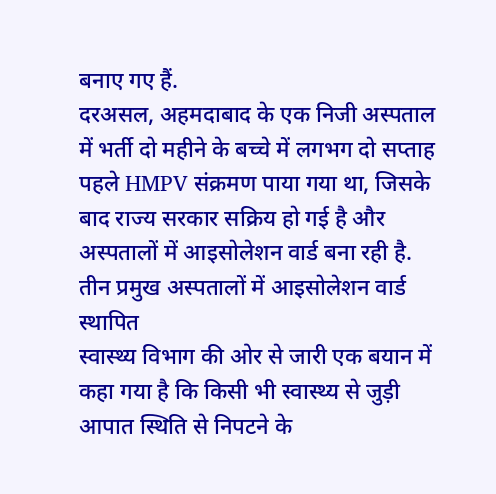बनाए गए हैं.
दरअसल, अहमदाबाद के एक निजी अस्पताल में भर्ती दो महीने के बच्चे में लगभग दो सप्ताह पहले HMPV संक्रमण पाया गया था, जिसके बाद राज्य सरकार सक्रिय हो गई है और अस्पतालों में आइसोलेशन वार्ड बना रही है.
तीन प्रमुख अस्पतालों में आइसोलेशन वार्ड स्थापित
स्वास्थ्य विभाग की ओर से जारी एक बयान में कहा गया है कि किसी भी स्वास्थ्य से जुड़ी आपात स्थिति से निपटने के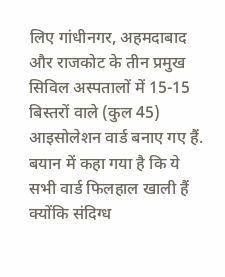लिए गांधीनगर, अहमदाबाद और राजकोट के तीन प्रमुख सिविल अस्पतालों में 15-15 बिस्तरों वाले (कुल 45) आइसोलेशन वार्ड बनाए गए हैं.
बयान में कहा गया है कि ये सभी वार्ड फिलहाल खाली हैं क्योंकि संदिग्ध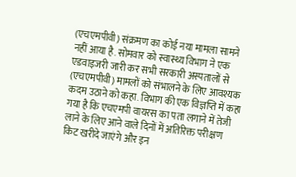(एचएमपीवी) संक्रमण का कोई नया मामला सामने नहीं आया है. सोमवार को स्वास्थ्य विभाग ने एक एडवाइजरी जारी कर सभी सरकारी अस्पतालों से (एचएमपीवी) मामलों को संभालने के लिए आवश्यक कदम उठाने को कहा. विभाग की एक विज्ञप्ति में कहा गया है कि एचएमपी वायरस का पता लगाने में तेजी लाने के लिए आने वाले दिनों में अतिरिक्त परीक्षण किट खरीदे जाएंगे और इन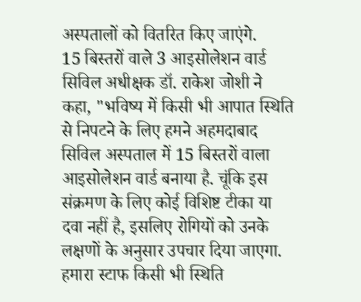अस्पतालों को वितरित किए जाएंगे.
15 बिस्तरों वाले 3 आइसोलेशन वार्ड
सिविल अधीक्षक डॉ. राकेश जोशी ने कहा, "भविष्य में किसी भी आपात स्थिति से निपटने के लिए हमने अहमदाबाद सिविल अस्पताल में 15 बिस्तरों वाला आइसोलेशन वार्ड बनाया है. चूंकि इस संक्रमण के लिए कोई विशिष्ट टीका या दवा नहीं है, इसलिए रोगियों को उनके लक्षणों के अनुसार उपचार दिया जाएगा. हमारा स्टाफ किसी भी स्थिति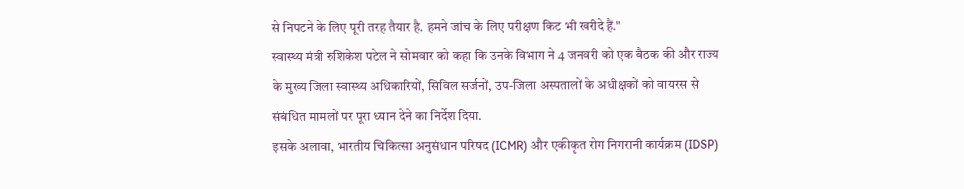से निपटने के लिए पूरी तरह तैयार है. हमने जांच के लिए परीक्षण किट भी खरीदे हैं."
स्वास्थ्य मंत्री रुशिकेश पटेल ने सोमवार को कहा कि उनके विभाग ने 4 जनवरी को एक बैठक की और राज्य के मुख्य जिला स्वास्थ्य अधिकारियों, सिविल सर्जनों, उप-जिला अस्पतालों के अधीक्षकों को वायरस से संबंधित मामलों पर पूरा ध्यान देने का निर्देश दिया.
इसके अलावा, भारतीय चिकित्सा अनुसंधान परिषद (ICMR) और एकीकृत रोग निगरानी कार्यक्रम (IDSP)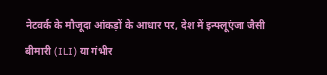नेटवर्क के मौजूदा आंकड़ों के आधार पर, देश में इन्फ्लूएंजा जैसी बीमारी (ILI) या गंभीर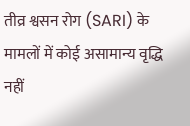तीव्र श्वसन रोग (SARI) के मामलों में कोई असामान्य वृद्धि नहीं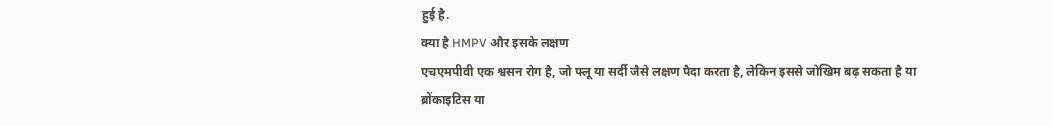हुई है.
क्या है HMPV और इसके लक्षण
एचएमपीवी एक श्वसन रोग है, जो फ्लू या सर्दी जैसे लक्षण पैदा करता है, लेकिन इससे जोखिम बढ़ सकता है या ब्रोंकाइटिस या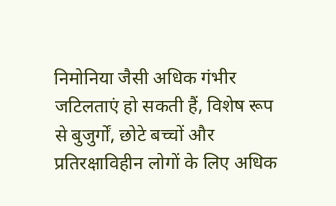निमोनिया जैसी अधिक गंभीर जटिलताएं हो सकती हैं, विशेष रूप से बुजुर्गों, छोटे बच्चों और प्रतिरक्षाविहीन लोगों के लिए अधिक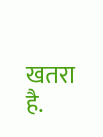खतरा है.